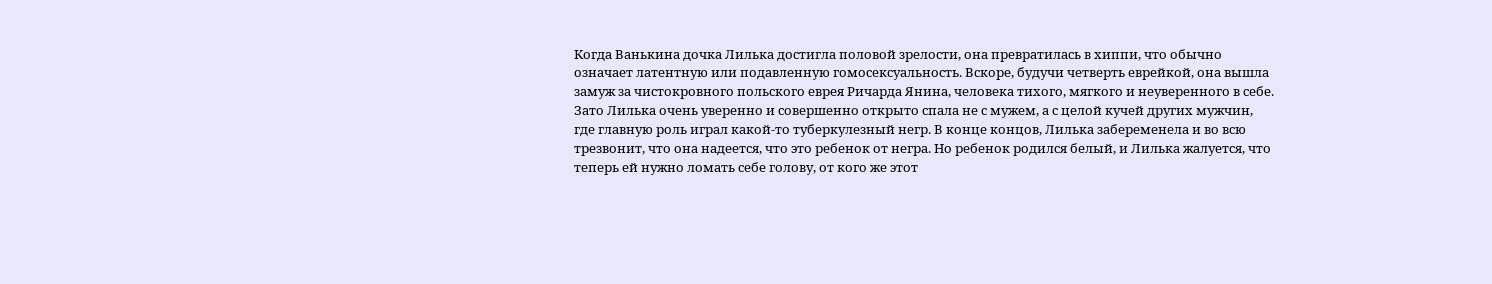Когда Ванькина дочка Лилька достигла половой зрелости, она превратилась в хиппи, что обычно означает латентную или подавленную гомосексуальность. Вскоре, будучи четверть еврейкой, она вышла замуж за чистокровного польского еврея Ричарда Янина, человека тихого, мягкого и неуверенного в себе. Зато Лилька очень уверенно и совершенно открыто спала не с мужем, а с целой кучей других мужчин, где главную роль играл какой-то туберкулезный негр. В конце концов, Лилька забеременела и во всю трезвонит, что она надеется, что это ребенок от негра. Но ребенок родился белый, и Лилька жалуется, что теперь ей нужно ломать себе голову, от кого же этот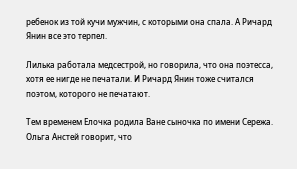ребенок из той кучи мужчин, с которыми она спала. А Ричард Янин все это терпел.

Лилька работала медсестрой, но говорила, что она поэтесса, хотя ее нигде не печатали. И Ричард Янин тоже считался поэтом, которого не печатают.

Тем временем Елочка родила Ване сыночка по имени Сережа. Ольга Анстей говорит, что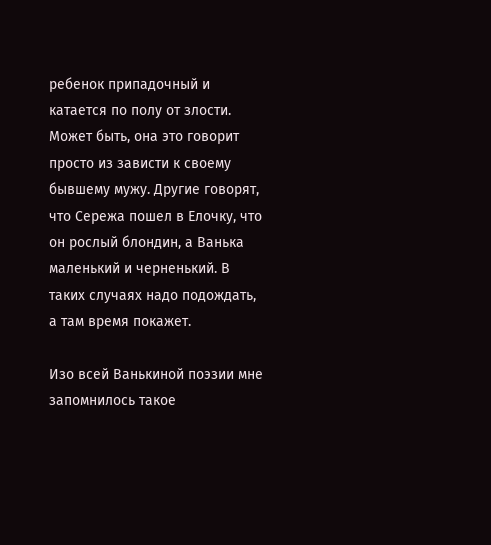ребенок припадочный и катается по полу от злости. Может быть, она это говорит просто из зависти к своему бывшему мужу. Другие говорят, что Сережа пошел в Елочку, что он рослый блондин, а Ванька маленький и черненький. В таких случаях надо подождать, а там время покажет.

Изо всей Ванькиной поэзии мне запомнилось такое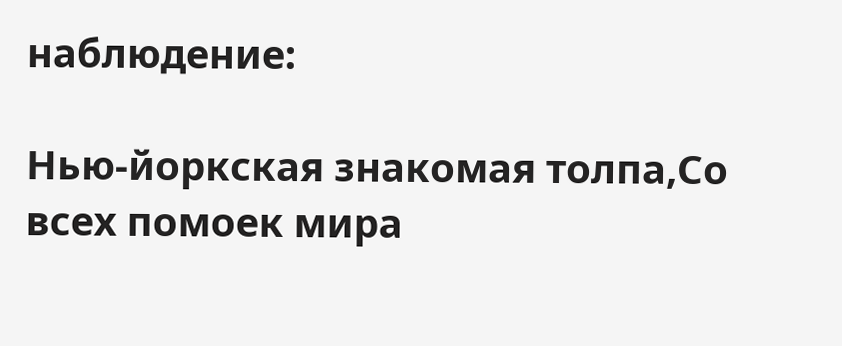наблюдение:

Нью-йоркская знакомая толпа,Со всех помоек мира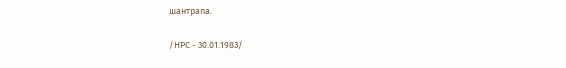шантрапа.

/НРС - 30.01.1983/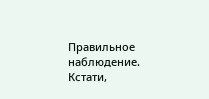Правильное наблюдение. Кстати,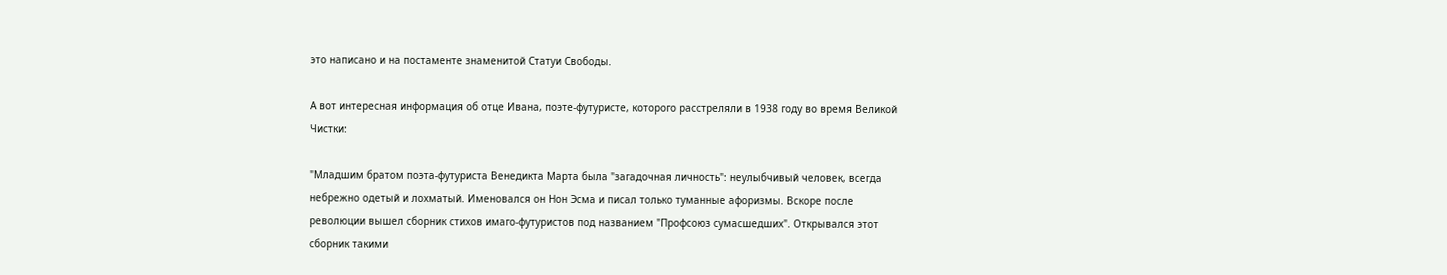это написано и на постаменте знаменитой Статуи Свободы.

А вот интересная информация об отце Ивана, поэте-футуристе, которого расстреляли в 1938 году во время Великой Чистки:

"Младшим братом поэта-футуриста Венедикта Марта была "загадочная личность": неулыбчивый человек, всегда небрежно одетый и лохматый. Именовался он Нон Эсма и писал только туманные афоризмы. Вскоре после революции вышел сборник стихов имаго-футуристов под названием "Профсоюз сумасшедших". Открывался этот сборник такими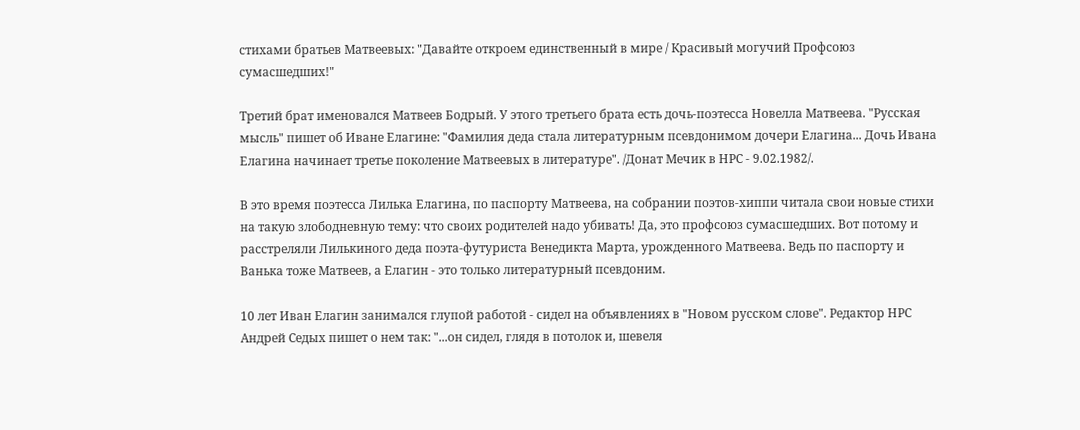стихами братьев Матвеевых: "Давайте откроем единственный в мире / Красивый могучий Профсоюз сумасшедших!"

Третий брат именовался Матвеев Бодрый. У этого третьего брата есть дочь-поэтесса Новелла Матвеева. "Русская мысль" пишет об Иване Елагине: "Фамилия деда стала литературным псевдонимом дочери Елагина... Дочь Ивана Елагина начинает третье поколение Матвеевых в литературе". /Донат Мечик в НРС - 9.02.1982/.

В это время поэтесса Лилька Елагина, по паспорту Матвеева, на собрании поэтов-хиппи читала свои новые стихи на такую злободневную тему: что своих родителей надо убивать! Да, это профсоюз сумасшедших. Вот потому и расстреляли Лилькиного деда поэта-футуриста Венедикта Марта, урожденного Матвеева. Ведь по паспорту и Ванька тоже Матвеев, а Елагин - это только литературный псевдоним.

10 лет Иван Елагин занимался глупой работой - сидел на объявлениях в "Новом русском слове". Редактор НРС Андрей Седых пишет о нем так: "...он сидел, глядя в потолок и, шевеля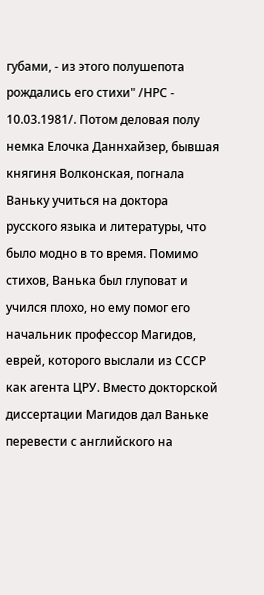губами, - из этого полушепота рождались его стихи" /НРС - 10.03.1981/. Потом деловая полу немка Елочка Даннхайзер, бывшая княгиня Волконская, погнала Ваньку учиться на доктора русского языка и литературы, что было модно в то время. Помимо стихов, Ванька был глуповат и учился плохо, но ему помог его начальник профессор Магидов, еврей, которого выслали из СССР как агента ЦРУ. Вместо докторской диссертации Магидов дал Ваньке перевести с английского на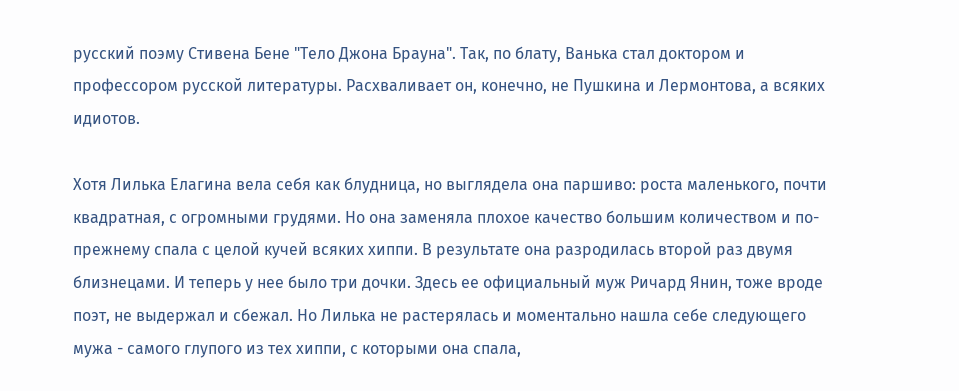русский поэму Стивена Бене "Тело Джона Брауна". Так, по блату, Ванька стал доктором и профессором русской литературы. Расхваливает он, конечно, не Пушкина и Лермонтова, а всяких идиотов.

Хотя Лилька Елагина вела себя как блудница, но выглядела она паршиво: роста маленького, почти квадратная, с огромными грудями. Но она заменяла плохое качество большим количеством и по-прежнему спала с целой кучей всяких хиппи. В результате она разродилась второй раз двумя близнецами. И теперь у нее было три дочки. Здесь ее официальный муж Ричард Янин, тоже вроде поэт, не выдержал и сбежал. Но Лилька не растерялась и моментально нашла себе следующего мужа - самого глупого из тех хиппи, с которыми она спала,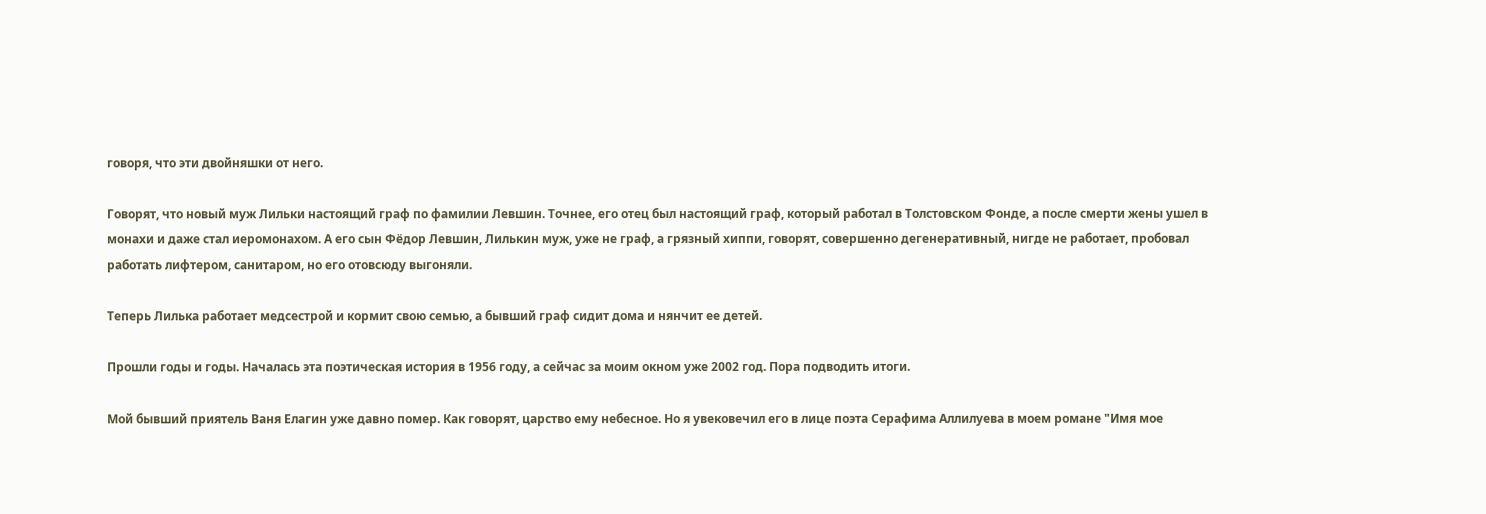говоря, что эти двойняшки от него.

Говорят, что новый муж Лильки настоящий граф по фамилии Левшин. Точнее, его отец был настоящий граф, который работал в Толстовском Фонде, а после смерти жены ушел в монахи и даже стал иеромонахом. А его сын Фёдор Левшин, Лилькин муж, уже не граф, а грязный хиппи, говорят, совершенно дегенеративный, нигде не работает, пробовал работать лифтером, санитаром, но его отовсюду выгоняли.

Теперь Лилька работает медсестрой и кормит свою семью, а бывший граф сидит дома и нянчит ее детей.

Прошли годы и годы. Началась эта поэтическая история в 1956 году, а сейчас за моим окном уже 2002 год. Пора подводить итоги.

Мой бывший приятель Ваня Елагин уже давно помер. Как говорят, царство ему небесное. Но я увековечил его в лице поэта Серафима Аллилуева в моем романе "Имя мое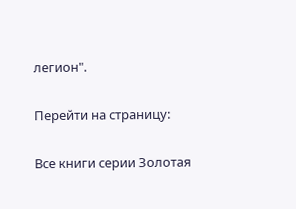легион".

Перейти на страницу:

Все книги серии Золотая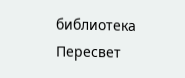библиотека Пересвет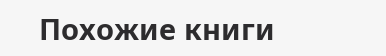Похожие книги